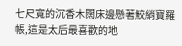七尺寬的沉香木闊床邊懸著鮫綃寶羅帳,這是太后最喜歡的地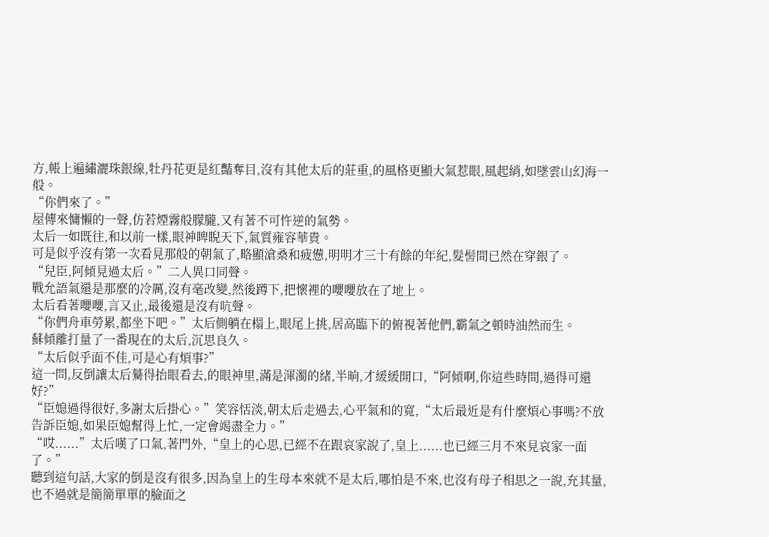方,帳上遍繡灑珠銀線,牡丹花更是紅豔奪目,沒有其他太后的莊重,的風格更顯大氣惹眼,風起綃,如墜雲山幻海一般。
“你們來了。”
屋傳來慵懶的一聲,仿若煙霧般朦朧,又有著不可忤逆的氣勢。
太后一如既往,和以前一樣,眼神睥睨天下,氣質雍容華貴。
可是似乎沒有第一次看見那般的朝氣了,略顯滄桑和疲憊,明明才三十有餘的年紀,髮髻間已然在穿銀了。
“兒臣,阿傾見過太后。”二人異口同聲。
戰允語氣還是那麼的冷厲,沒有毫改變,然後蹲下,把懷裡的嚶嚶放在了地上。
太后看著嚶嚶,言又止,最後還是沒有吭聲。
“你們舟車勞累,都坐下吧。”太后側躺在榻上,眼尾上挑,居高臨下的俯視著他們,霸氣之頓時油然而生。
蘇傾離打量了一番現在的太后,沉思良久。
“太后似乎面不佳,可是心有煩事?”
這一問,反倒讓太后驀得抬眼看去,的眼神里,滿是渾濁的緒,半晌,才緩緩開口,“阿傾啊,你這些時間,過得可還好?”
“臣媳過得很好,多謝太后掛心。”笑容恬淡,朝太后走過去,心平氣和的寬,“太后最近是有什麼煩心事嗎?不放告訴臣媳,如果臣媳幫得上忙,一定會竭盡全力。”
“哎......”太后嘆了口氣,著門外,“皇上的心思,已經不在跟哀家說了,皇上......也已經三月不來見哀家一面了。”
聽到這句話,大家的倒是沒有很多,因為皇上的生母本來就不是太后,哪怕是不來,也沒有母子相思之一說,充其量,也不過就是簡簡單單的臉面之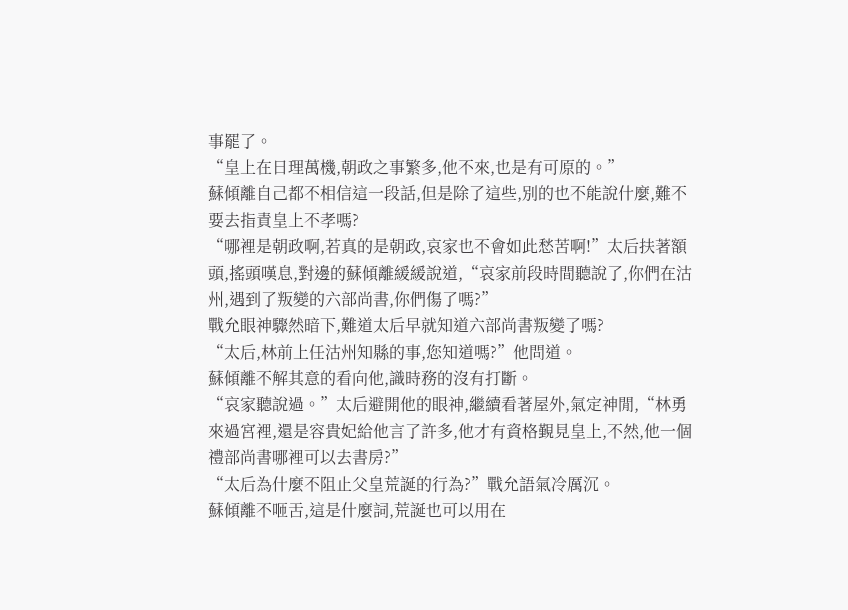事罷了。
“皇上在日理萬機,朝政之事繁多,他不來,也是有可原的。”
蘇傾離自己都不相信這一段話,但是除了這些,別的也不能說什麼,難不要去指責皇上不孝嗎?
“哪裡是朝政啊,若真的是朝政,哀家也不會如此愁苦啊!”太后扶著額頭,搖頭嘆息,對邊的蘇傾離緩緩說道,“哀家前段時間聽說了,你們在沽州,遇到了叛變的六部尚書,你們傷了嗎?”
戰允眼神驟然暗下,難道太后早就知道六部尚書叛變了嗎?
“太后,林前上任沽州知縣的事,您知道嗎?”他問道。
蘇傾離不解其意的看向他,識時務的沒有打斷。
“哀家聽說過。”太后避開他的眼神,繼續看著屋外,氣定神閒,“林勇來過宮裡,還是容貴妃給他言了許多,他才有資格覲見皇上,不然,他一個禮部尚書哪裡可以去書房?”
“太后為什麼不阻止父皇荒誕的行為?”戰允語氣冷厲沉。
蘇傾離不咂舌,這是什麼詞,荒誕也可以用在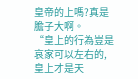皇帝的上嗎?真是膽子大啊。
“皇上的行為豈是哀家可以左右的,皇上才是天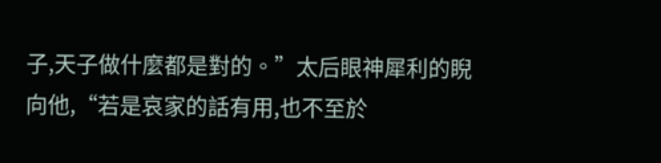子,天子做什麼都是對的。”太后眼神犀利的睨向他,“若是哀家的話有用,也不至於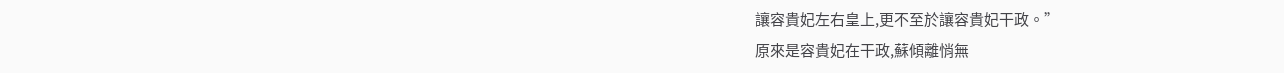讓容貴妃左右皇上,更不至於讓容貴妃干政。”
原來是容貴妃在干政,蘇傾離悄無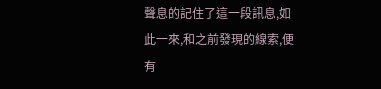聲息的記住了這一段訊息,如此一來,和之前發現的線索,便有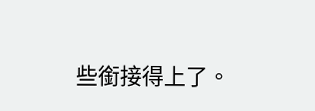些銜接得上了。